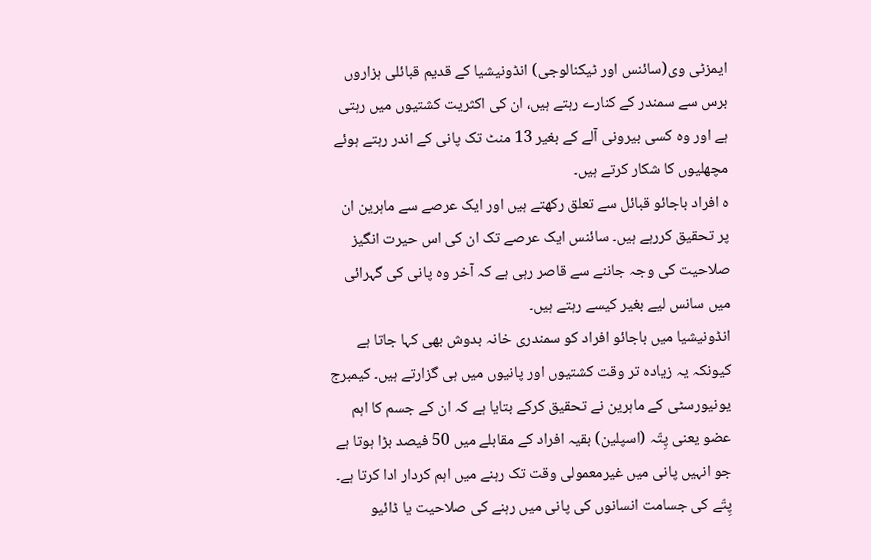ایمزٹی وی(سائنس اور ٹیکنالوجی) انڈونیشیا کے قدیم قبائلی ہزاروں برس سے سمندر کے کنارے رہتے ہیں، ان کی اکثریت کشتیوں میں رہتی ہے اور وہ کسی بیرونی آلے کے بغیر 13 منٹ تک پانی کے اندر رہتے ہوئے مچھلیوں کا شکار کرتے ہیں۔
ہ افراد باجائو قبائل سے تعلق رکھتے ہیں اور ایک عرصے سے ماہرین ان پر تحقیق کررہے ہیں۔ سائنس ایک عرصے تک ان کی اس حیرت انگیز صلاحیت کی وجہ جاننے سے قاصر رہی ہے کہ آخر وہ پانی کی گہرائی میں سانس لیے بغیر کیسے رہتے ہیں۔
انڈونیشیا میں باجائو افراد کو سمندری خانہ بدوش بھی کہا جاتا ہے کیونکہ یہ زیادہ تر وقت کشتیوں اور پانیوں میں ہی گزارتے ہیں۔ کیمبرج یونیورسٹی کے ماہرین نے تحقیق کرکے بتایا ہے کہ ان کے جسم کا اہم عضو یعنی پِتّہ (اسپلین) بقیہ افراد کے مقابلے میں 50 فیصد بڑا ہوتا ہے جو انہیں پانی میں غیرمعمولی وقت تک رہنے میں اہم کردار ادا کرتا ہے۔ پِتّے کی جسامت انسانوں کی پانی میں رہنے کی صلاحیت یا ڈائیو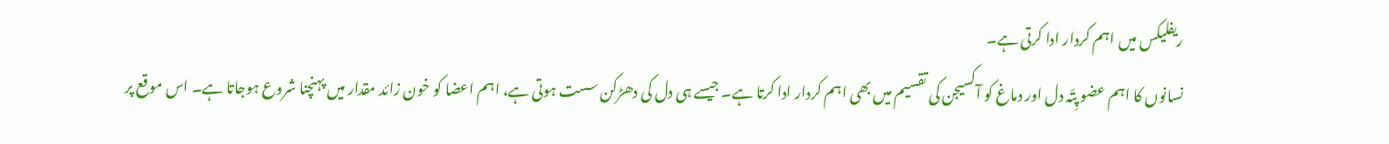ریفلیکس میں اہم کردار ادا کرتی ہے۔
نسانوں کا اہم عضو پِتّہ دل اور دماغ کو آکسیجن کی تقسیم میں بھی اہم کردار ادا کرتا ہے۔ جیسے ہی دل کی دھڑکن سست ہوتی ہے، اہم اعضا کو خون زائد مقدار میں پہنچنا شروع ہوجاتا ہے۔ اس موقع پر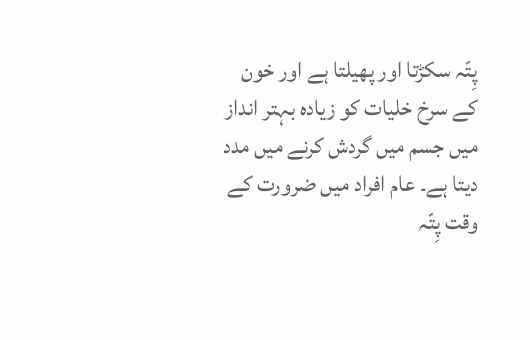پِتّہ سکڑتا اور پھیلتا ہے اور خون کے سرخ خلیات کو زیادہ بہتر انداز میں جسم میں گردش کرنے میں مدد دیتا ہے۔ عام افراد میں ضرورت کے وقت پِتّہ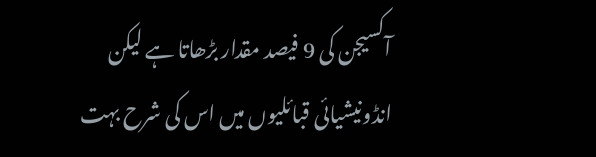آکسیجن کی 9 فیصد مقدار بڑھاتا ہے لیکن انڈونیشیائی قبائلیوں میں اس کی شرح بہت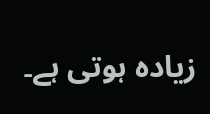زیادہ ہوتی ہے۔